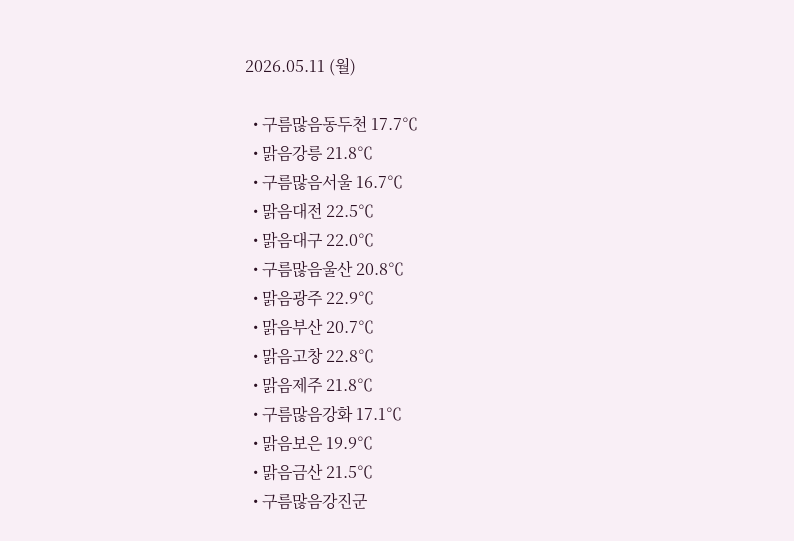2026.05.11 (월)

  • 구름많음동두천 17.7℃
  • 맑음강릉 21.8℃
  • 구름많음서울 16.7℃
  • 맑음대전 22.5℃
  • 맑음대구 22.0℃
  • 구름많음울산 20.8℃
  • 맑음광주 22.9℃
  • 맑음부산 20.7℃
  • 맑음고창 22.8℃
  • 맑음제주 21.8℃
  • 구름많음강화 17.1℃
  • 맑음보은 19.9℃
  • 맑음금산 21.5℃
  • 구름많음강진군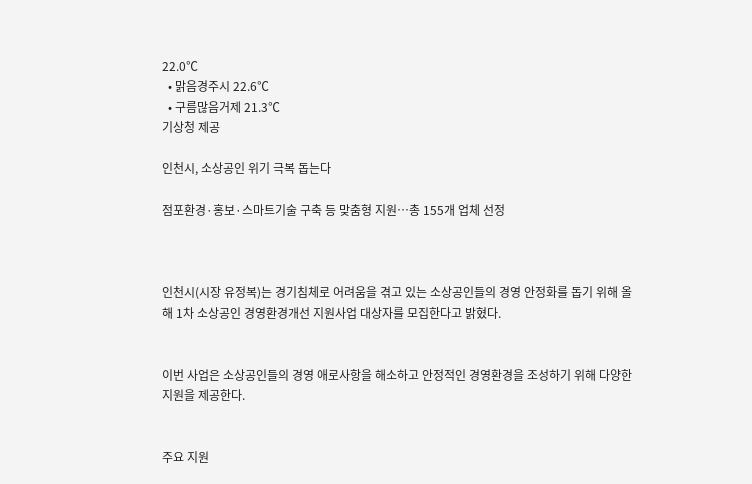22.0℃
  • 맑음경주시 22.6℃
  • 구름많음거제 21.3℃
기상청 제공

인천시, 소상공인 위기 극복 돕는다

점포환경·홍보·스마트기술 구축 등 맞춤형 지원…총 155개 업체 선정



인천시(시장 유정복)는 경기침체로 어려움을 겪고 있는 소상공인들의 경영 안정화를 돕기 위해 올해 1차 소상공인 경영환경개선 지원사업 대상자를 모집한다고 밝혔다.


이번 사업은 소상공인들의 경영 애로사항을 해소하고 안정적인 경영환경을 조성하기 위해 다양한 지원을 제공한다.


주요 지원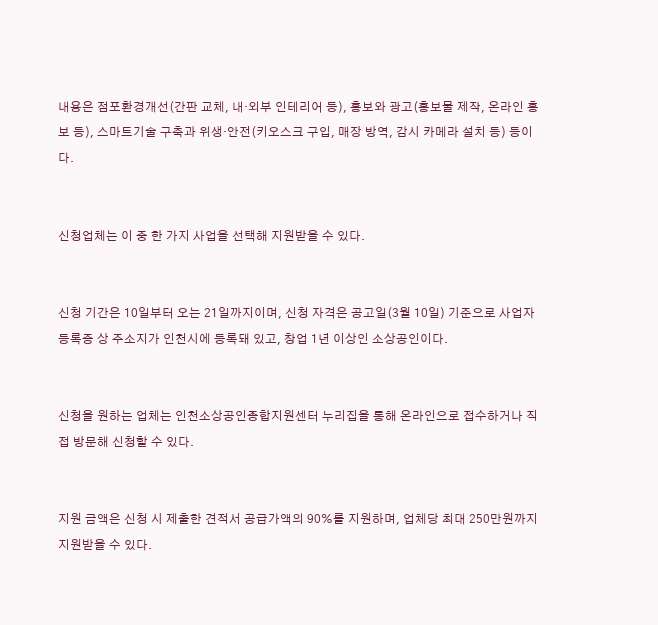내용은 점포환경개선(간판 교체, 내·외부 인테리어 등), 홍보와 광고(홍보물 제작, 온라인 홍보 등), 스마트기술 구축과 위생·안전(키오스크 구입, 매장 방역, 감시 카메라 설치 등) 등이다.


신청업체는 이 중 한 가지 사업을 선택해 지원받을 수 있다.


신청 기간은 10일부터 오는 21일까지이며, 신청 자격은 공고일(3월 10일) 기준으로 사업자등록증 상 주소지가 인천시에 등록돼 있고, 창업 1년 이상인 소상공인이다.


신청을 원하는 업체는 인천소상공인종합지원센터 누리집을 통해 온라인으로 접수하거나 직접 방문해 신청할 수 있다.


지원 금액은 신청 시 제출한 견적서 공급가액의 90%를 지원하며, 업체당 최대 250만원까지 지원받을 수 있다.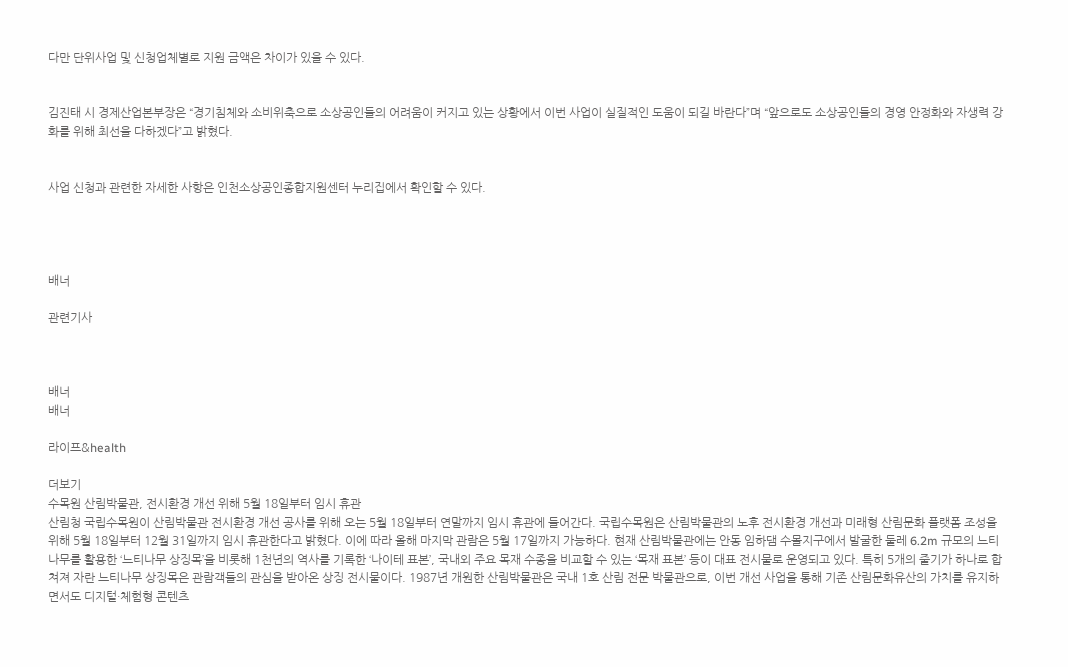다만 단위사업 및 신청업체별로 지원 금액은 차이가 있을 수 있다.


김진태 시 경제산업본부장은 “경기침체와 소비위축으로 소상공인들의 어려움이 커지고 있는 상황에서 이번 사업이 실질적인 도움이 되길 바란다”며 “앞으로도 소상공인들의 경영 안정화와 자생력 강화를 위해 최선을 다하겠다”고 밝혔다.


사업 신청과 관련한 자세한 사항은 인천소상공인종합지원센터 누리집에서 확인할 수 있다.




배너

관련기사



배너
배너

라이프&health

더보기
수목원 산림박물관, 전시환경 개선 위해 5월 18일부터 임시 휴관
산림청 국립수목원이 산림박물관 전시환경 개선 공사를 위해 오는 5월 18일부터 연말까지 임시 휴관에 들어간다. 국립수목원은 산림박물관의 노후 전시환경 개선과 미래형 산림문화 플랫폼 조성을 위해 5월 18일부터 12월 31일까지 임시 휴관한다고 밝혔다. 이에 따라 올해 마지막 관람은 5월 17일까지 가능하다. 현재 산림박물관에는 안동 임하댐 수몰지구에서 발굴한 둘레 6.2m 규모의 느티나무를 활용한 ‘느티나무 상징목’을 비롯해 1천년의 역사를 기록한 ‘나이테 표본’, 국내외 주요 목재 수종을 비교할 수 있는 ‘목재 표본’ 등이 대표 전시물로 운영되고 있다. 특히 5개의 줄기가 하나로 합쳐져 자란 느티나무 상징목은 관람객들의 관심을 받아온 상징 전시물이다. 1987년 개원한 산림박물관은 국내 1호 산림 전문 박물관으로, 이번 개선 사업을 통해 기존 산림문화유산의 가치를 유지하면서도 디지털·체험형 콘텐츠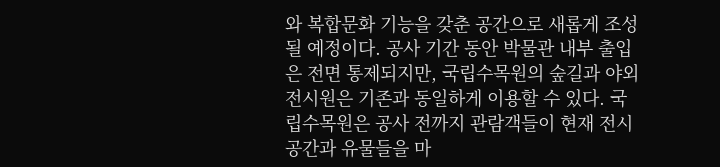와 복합문화 기능을 갖춘 공간으로 새롭게 조성될 예정이다. 공사 기간 동안 박물관 내부 출입은 전면 통제되지만, 국립수목원의 숲길과 야외 전시원은 기존과 동일하게 이용할 수 있다. 국립수목원은 공사 전까지 관람객들이 현재 전시 공간과 유물들을 마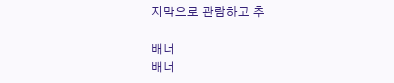지막으로 관람하고 추

배너
배너